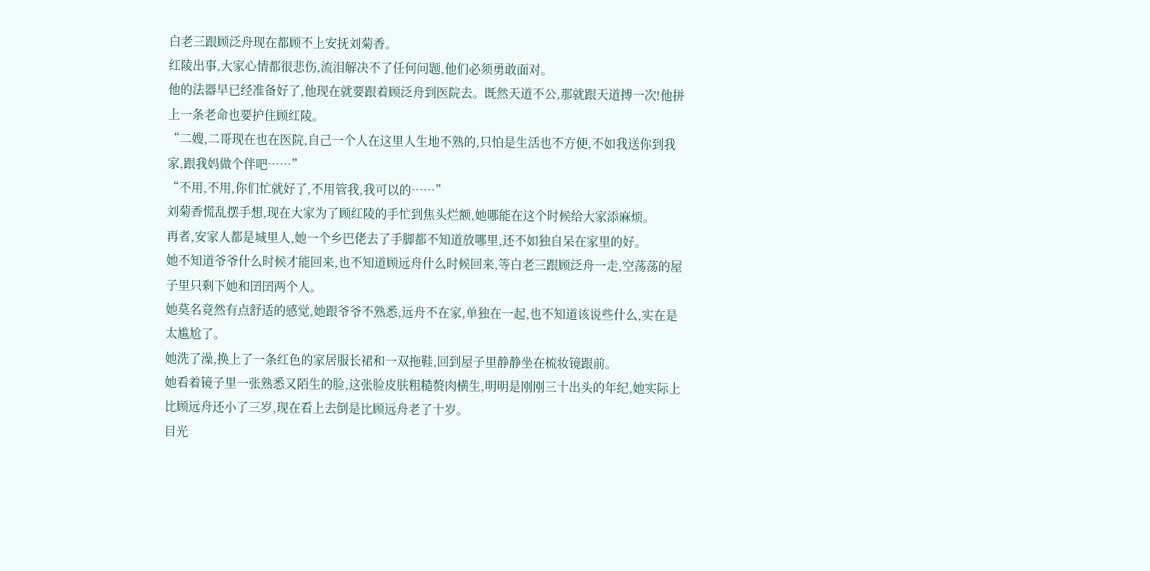白老三跟顾泛舟现在都顾不上安抚刘菊香。
红陵出事,大家心情都很悲伤,流泪解决不了任何问题,他们必须勇敢面对。
他的法器早已经准备好了,他现在就要跟着顾泛舟到医院去。既然天道不公,那就跟天道搏一次!他拼上一条老命也要护住顾红陵。
“二嫂,二哥现在也在医院,自己一个人在这里人生地不熟的,只怕是生活也不方便,不如我送你到我家,跟我妈做个伴吧……”
“不用,不用,你们忙就好了,不用管我,我可以的……”
刘菊香慌乱摆手想,现在大家为了顾红陵的手忙到焦头烂额,她哪能在这个时候给大家添麻烦。
再者,安家人都是城里人,她一个乡巴佬去了手脚都不知道放哪里,还不如独自呆在家里的好。
她不知道爷爷什么时候才能回来,也不知道顾远舟什么时候回来,等白老三跟顾泛舟一走,空荡荡的屋子里只剩下她和囝囝两个人。
她莫名竟然有点舒适的感觉,她跟爷爷不熟悉,远舟不在家,单独在一起,也不知道该说些什么,实在是太尴尬了。
她洗了澡,换上了一条红色的家居服长裙和一双拖鞋,回到屋子里静静坐在梳妆镜跟前。
她看着镜子里一张熟悉又陌生的脸,这张脸皮肤粗糙赘肉横生,明明是刚刚三十出头的年纪,她实际上比顾远舟还小了三岁,现在看上去倒是比顾远舟老了十岁。
目光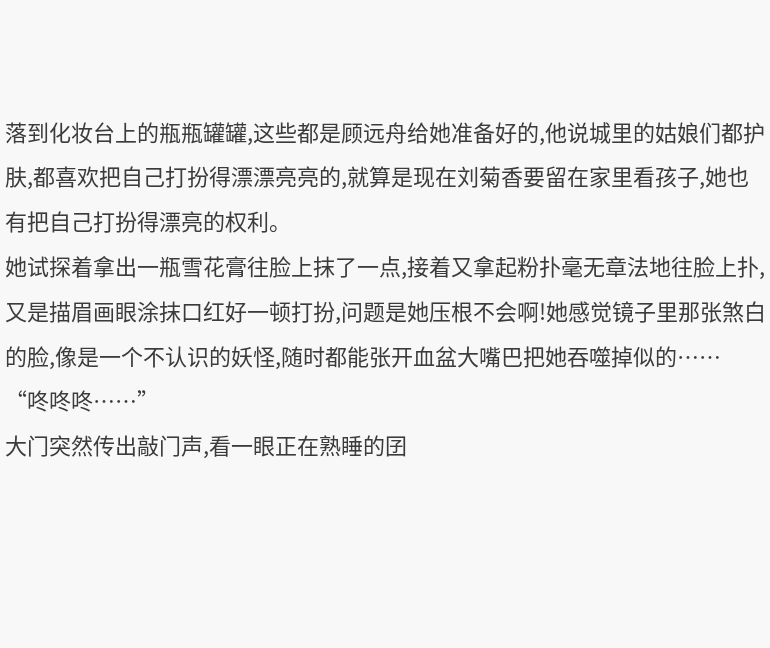落到化妆台上的瓶瓶罐罐,这些都是顾远舟给她准备好的,他说城里的姑娘们都护肤,都喜欢把自己打扮得漂漂亮亮的,就算是现在刘菊香要留在家里看孩子,她也有把自己打扮得漂亮的权利。
她试探着拿出一瓶雪花膏往脸上抹了一点,接着又拿起粉扑毫无章法地往脸上扑,又是描眉画眼涂抹口红好一顿打扮,问题是她压根不会啊!她感觉镜子里那张煞白的脸,像是一个不认识的妖怪,随时都能张开血盆大嘴巴把她吞噬掉似的……
“咚咚咚……”
大门突然传出敲门声,看一眼正在熟睡的囝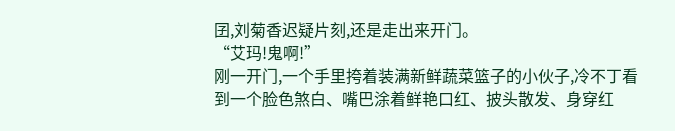囝,刘菊香迟疑片刻,还是走出来开门。
“艾玛!鬼啊!”
刚一开门,一个手里挎着装满新鲜蔬菜篮子的小伙子,冷不丁看到一个脸色煞白、嘴巴涂着鲜艳口红、披头散发、身穿红